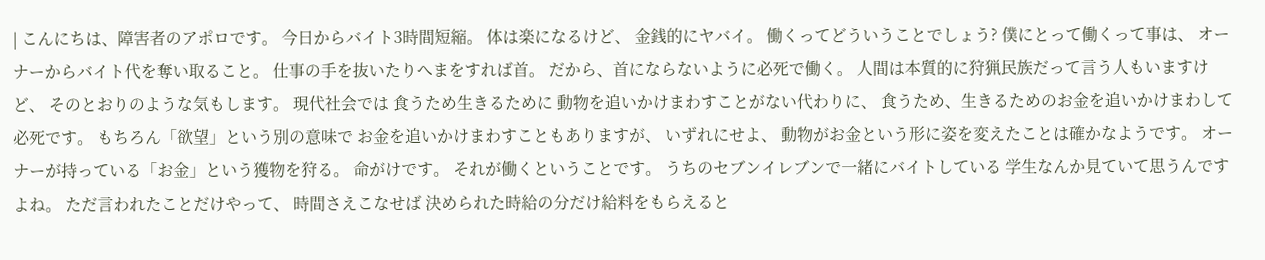| こんにちは、障害者のアポロです。 今日からバイト3時間短縮。 体は楽になるけど、 金銭的にヤバイ。 働くってどういうことでしょう? 僕にとって働くって事は、 オーナーからバイト代を奪い取ること。 仕事の手を抜いたりへまをすれば首。 だから、首にならないように必死で働く。 人間は本質的に狩猟民族だって言う人もいますけど、 そのとおりのような気もします。 現代社会では 食うため生きるために 動物を追いかけまわすことがない代わりに、 食うため、生きるためのお金を追いかけまわして必死です。 もちろん「欲望」という別の意味で お金を追いかけまわすこともありますが、 いずれにせよ、 動物がお金という形に姿を変えたことは確かなようです。 オーナーが持っている「お金」という獲物を狩る。 命がけです。 それが働くということです。 うちのセブンイレブンで一緒にバイトしている 学生なんか見ていて思うんですよね。 ただ言われたことだけやって、 時間さえこなせば 決められた時給の分だけ給料をもらえると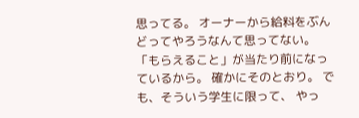思ってる。 オーナーから給料をぶんどってやろうなんて思ってない。 「もらえること」が当たり前になっているから。 確かにそのとおり。 でも、そういう学生に限って、 やっ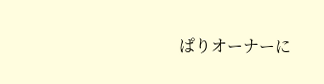ぱりオーナーに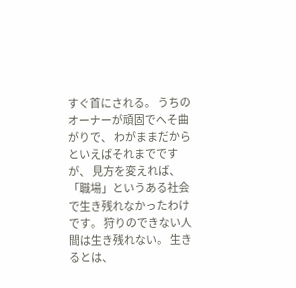すぐ首にされる。 うちのオーナーが頑固でへそ曲がりで、 わがままだからといえばそれまでですが、 見方を変えれば、 「職場」というある社会で生き残れなかったわけです。 狩りのできない人間は生き残れない。 生きるとは、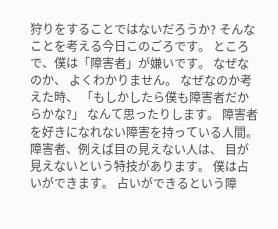狩りをすることではないだろうか? そんなことを考える今日このごろです。 ところで、僕は「障害者」が嫌いです。 なぜなのか、 よくわかりません。 なぜなのか考えた時、 「もしかしたら僕も障害者だからかな?」 なんて思ったりします。 障害者を好きになれない障害を持っている人間。 障害者、例えば目の見えない人は、 目が見えないという特技があります。 僕は占いができます。 占いができるという障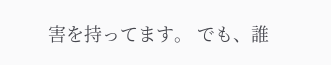害を持ってます。 でも、誰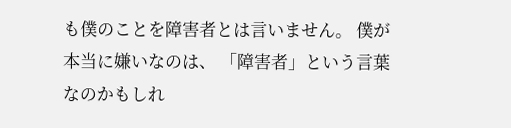も僕のことを障害者とは言いません。 僕が本当に嫌いなのは、 「障害者」という言葉なのかもしれ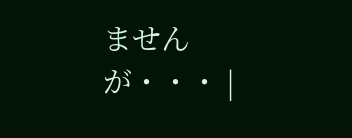ませんが・・・ |